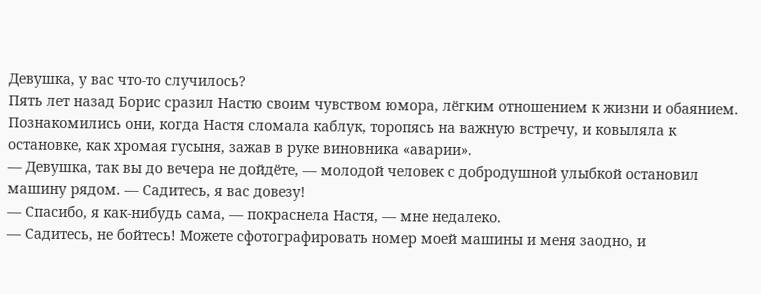Девушка, у вас что-то случилось?
Пять лет назад Борис сразил Настю своим чувством юмора, лёгким отношением к жизни и обаянием. Познакомились они, когда Настя сломала каблук, торопясь на важную встречу, и ковыляла к остановке, как хромая гусыня, зажав в руке виновника «аварии».
— Девушка, так вы до вечера не дойдёте, — молодой человек с добродушной улыбкой остановил машину рядом. — Садитесь, я вас довезу!
— Спасибо, я как-нибудь сама, — покраснела Настя, — мне недалеко.
— Садитесь, не бойтесь! Можете сфотографировать номер моей машины и меня заодно, и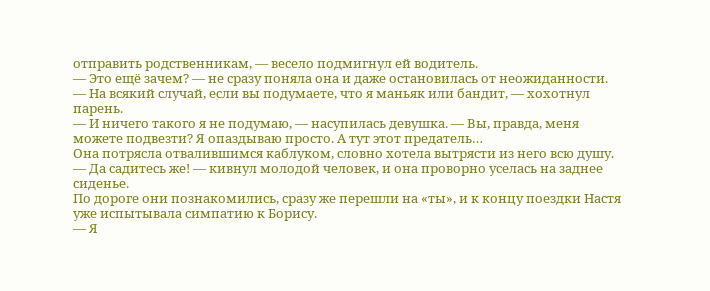отправить родственникам, — весело подмигнул ей водитель.
— Это ещё зачем? — не сразу поняла она и даже остановилась от неожиданности.
— На всякий случай, если вы подумаете, что я маньяк или бандит, — хохотнул парень.
— И ничего такого я не подумаю, — насупилась девушка. — Вы, правда, меня можете подвезти? Я опаздываю просто. А тут этот предатель…
Она потрясла отвалившимся каблуком, словно хотела вытрясти из него всю душу.
— Да садитесь же! — кивнул молодой человек, и она проворно уселась на заднее сиденье.
По дороге они познакомились, сразу же перешли на «ты», и к концу поездки Настя уже испытывала симпатию к Борису.
— Я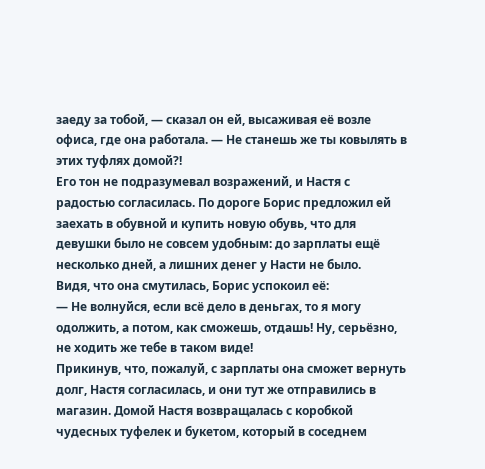заеду за тобой, — сказал он ей, высаживая её возле офиса, где она работала. — Не станешь же ты ковылять в этих туфлях домой?!
Его тон не подразумевал возражений, и Настя с радостью согласилась. По дороге Борис предложил ей заехать в обувной и купить новую обувь, что для девушки было не совсем удобным: до зарплаты ещё несколько дней, а лишних денег у Насти не было.
Видя, что она смутилась, Борис успокоил её:
— Не волнуйся, если всё дело в деньгах, то я могу одолжить, а потом, как сможешь, отдашь! Ну, серьёзно, не ходить же тебе в таком виде!
Прикинув, что, пожалуй, с зарплаты она сможет вернуть долг, Настя согласилась, и они тут же отправились в магазин. Домой Настя возвращалась с коробкой чудесных туфелек и букетом, который в соседнем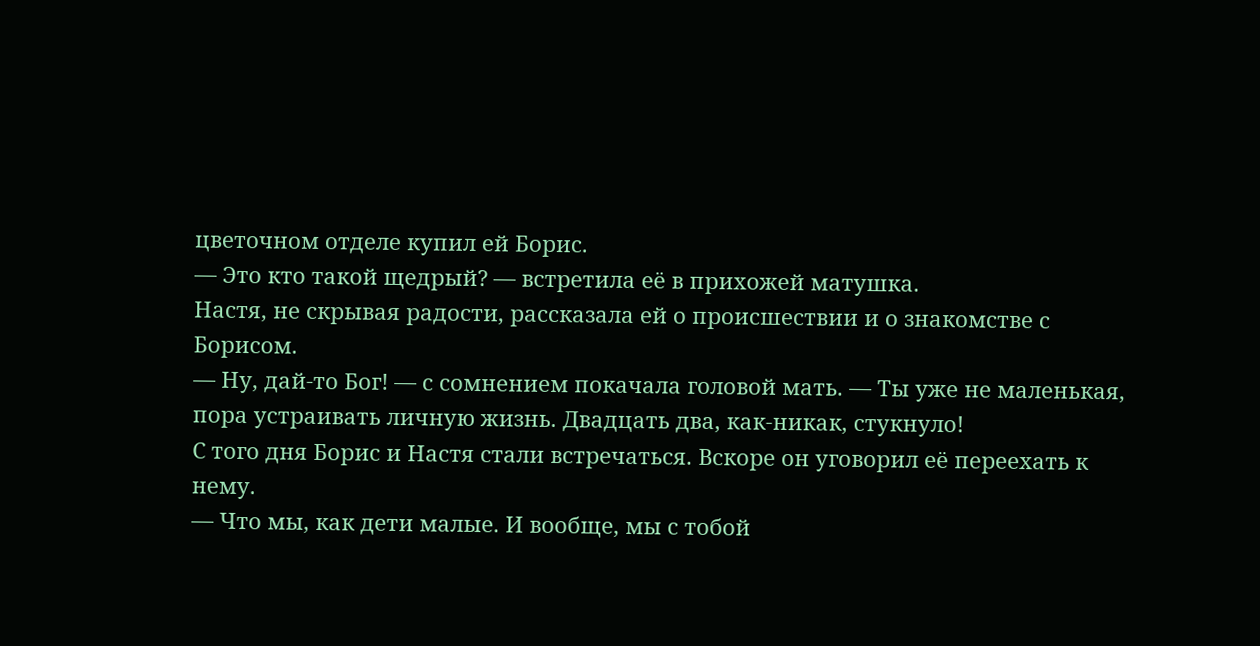цветочном отделе купил ей Борис.
— Это кто такой щедрый? — встретила её в прихожей матушка.
Настя, не скрывая радости, рассказала ей о происшествии и о знакомстве с Борисом.
— Ну, дай-то Бог! — с сомнением покачала головой мать. — Ты уже не маленькая, пора устраивать личную жизнь. Двадцать два, как-никак, стукнуло!
С того дня Борис и Настя стали встречаться. Вскоре он уговорил её переехать к нему.
— Что мы, как дети малые. И вообще, мы с тобой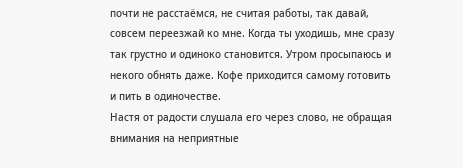почти не расстаёмся, не считая работы, так давай, совсем переезжай ко мне. Когда ты уходишь, мне сразу так грустно и одиноко становится. Утром просыпаюсь и некого обнять даже. Кофе приходится самому готовить и пить в одиночестве.
Настя от радости слушала его через слово, не обращая внимания на неприятные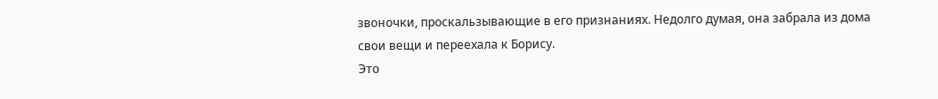звоночки, проскальзывающие в его признаниях. Недолго думая, она забрала из дома свои вещи и переехала к Борису.
Это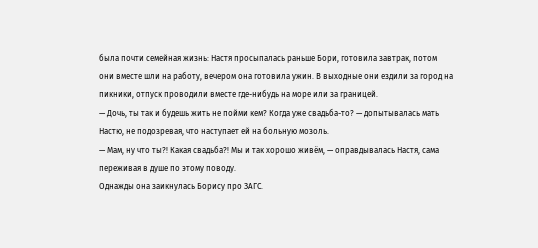была почти семейная жизнь: Настя просыпалась раньше Бори, готовила завтрак, потом они вместе шли на работу, вечером она готовила ужин. В выходные они ездили за город на пикники, отпуск проводили вместе где-нибудь на море или за границей.
— Дочь, ты так и будешь жить не пойми кем? Когда уже свадьба-то? — допытывалась мать Настю, не подозревая, что наступает ей на больную мозоль.
— Мам, ну что ты?! Какая свадьба?! Мы и так хорошо живём, — оправдывалась Настя, сама переживая в душе по этому поводу.
Однажды она заикнулась Борису про ЗАГС.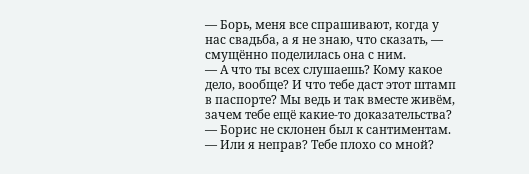— Борь, меня все спрашивают, когда у нас свадьба, а я не знаю, что сказать, — смущённо поделилась она с ним.
— А что ты всех слушаешь? Кому какое дело, вообще? И что тебе даст этот штамп в паспорте? Мы ведь и так вместе живём, зачем тебе ещё какие-то доказательства? — Борис не склонен был к сантиментам. — Или я неправ? Тебе плохо со мной?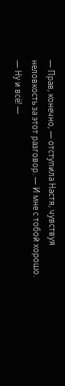— Прав, конечно, — отступила Настя, чувствуя неловкость за этот разговор. — И мне с тобой хорошо.
— Ну и всё! —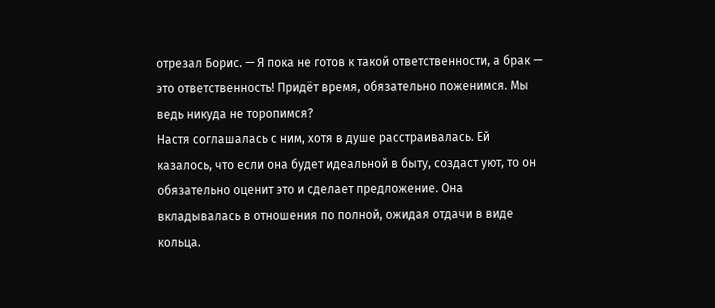отрезал Борис. — Я пока не готов к такой ответственности, а брак — это ответственность! Придёт время, обязательно поженимся. Мы ведь никуда не торопимся?
Настя соглашалась с ним, хотя в душе расстраивалась. Ей казалось, что если она будет идеальной в быту, создаст уют, то он обязательно оценит это и сделает предложение. Она вкладывалась в отношения по полной, ожидая отдачи в виде кольца.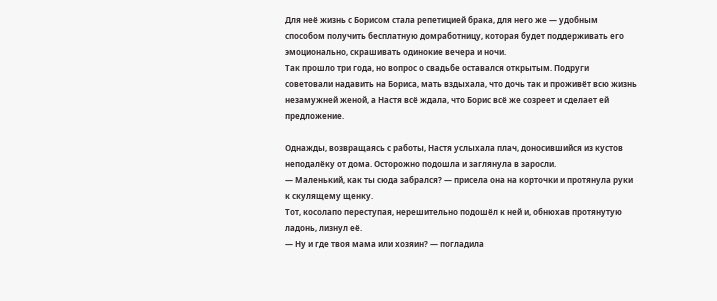Для неё жизнь с Борисом стала репетицией брака, для него же — удобным способом получить бесплатную домработницу, которая будет поддерживать его эмоционально, скрашивать одинокие вечера и ночи.
Так прошло три года, но вопрос о свадьбе оставался открытым. Подруги советовали надавить на Бориса, мать вздыхала, что дочь так и проживёт всю жизнь незамужней женой, а Настя всё ждала, что Борис всё же созреет и сделает ей предложение.

Однажды, возвращаясь с работы, Настя услыхала плач, доносившийся из кустов неподалёку от дома. Осторожно подошла и заглянула в заросли.
— Маленький, как ты сюда забрался? — присела она на корточки и протянула руки к скулящему щенку.
Тот, косолапо переступая, нерешительно подошёл к ней и, обнюхав протянутую ладонь, лизнул её.
— Ну и где твоя мама или хозяин? — погладила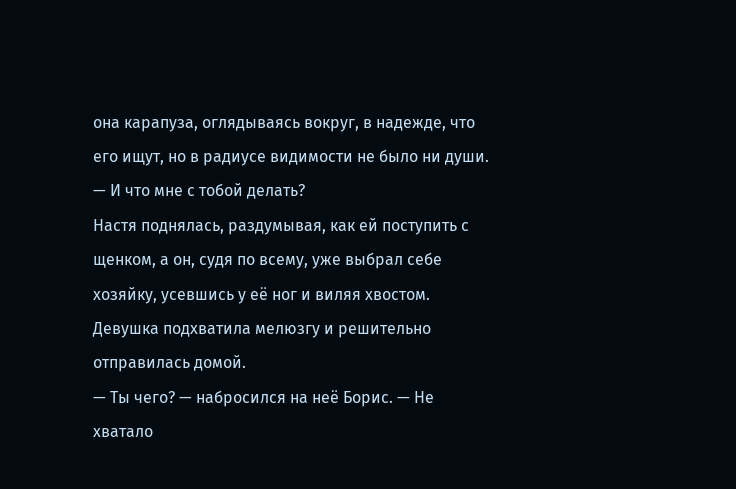она карапуза, оглядываясь вокруг, в надежде, что его ищут, но в радиусе видимости не было ни души. — И что мне с тобой делать?
Настя поднялась, раздумывая, как ей поступить с щенком, а он, судя по всему, уже выбрал себе хозяйку, усевшись у её ног и виляя хвостом. Девушка подхватила мелюзгу и решительно отправилась домой.
— Ты чего? — набросился на неё Борис. — Не хватало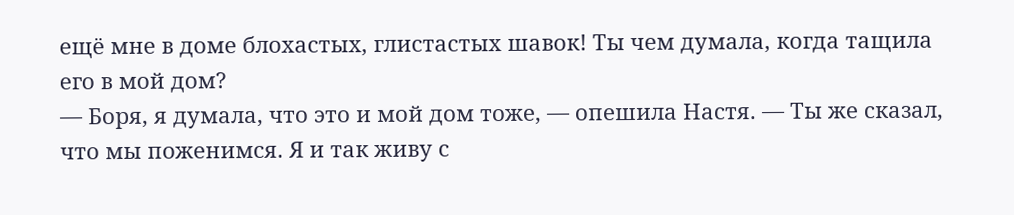ещё мне в доме блохастых, глистастых шавок! Ты чем думала, когда тащила его в мой дом?
— Боря, я думала, что это и мой дом тоже, — опешила Настя. — Ты же сказал, что мы поженимся. Я и так живу с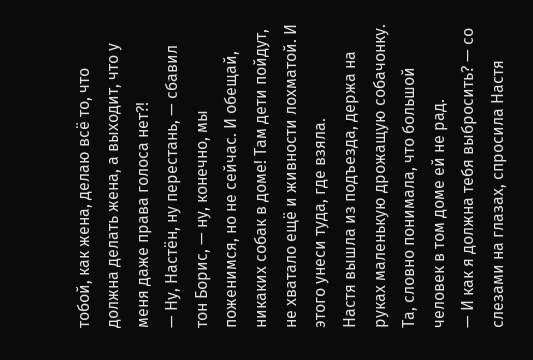тобой, как жена, делаю всё то, что должна делать жена, а выходит, что у меня даже права голоса нет?!
— Ну, Настён, ну перестань, — сбавил тон Борис, — ну, конечно, мы поженимся, но не сейчас. И обещай, никаких собак в доме! Там дети пойдут, не хватало ещё и живности лохматой. И этого унеси туда, где взяла.
Настя вышла из подъезда, держа на руках маленькую дрожащую собачонку. Та, словно понимала, что большой человек в том доме ей не рад.
— И как я должна тебя выбросить? — со слезами на глазах, спросила Настя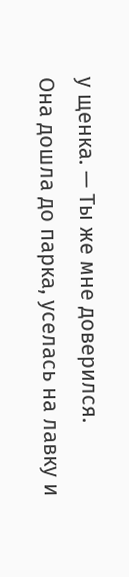у щенка. — Ты же мне доверился.
Она дошла до парка, уселась на лавку и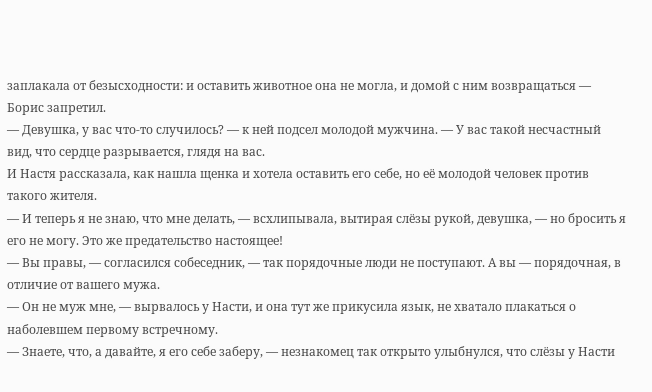заплакала от безысходности: и оставить животное она не могла, и домой с ним возвращаться — Борис запретил.
— Девушка, у вас что-то случилось? — к ней подсел молодой мужчина. — У вас такой несчастный вид, что сердце разрывается, глядя на вас.
И Настя рассказала, как нашла щенка и хотела оставить его себе, но её молодой человек против такого жителя.
— И теперь я не знаю, что мне делать, — всхлипывала, вытирая слёзы рукой, девушка, — но бросить я его не могу. Это же предательство настоящее!
— Вы правы, — согласился собеседник, — так порядочные люди не поступают. А вы — порядочная, в отличие от вашего мужа.
— Он не муж мне, — вырвалось у Насти, и она тут же прикусила язык, не хватало плакаться о наболевшем первому встречному.
— Знаете, что, а давайте, я его себе заберу, — незнакомец так открыто улыбнулся, что слёзы у Насти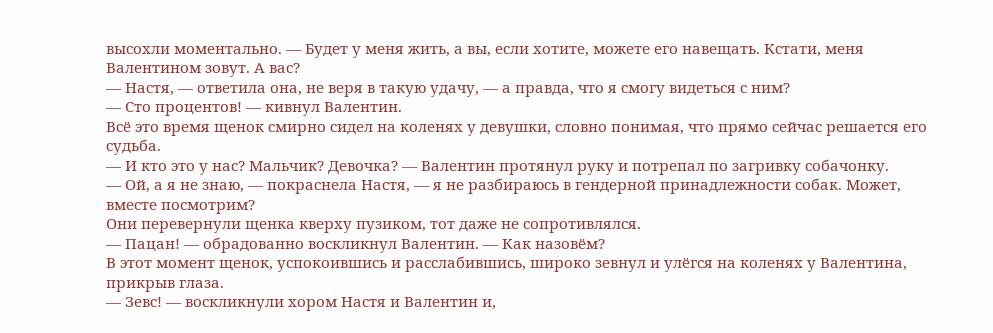высохли моментально. — Будет у меня жить, а вы, если хотите, можете его навещать. Кстати, меня Валентином зовут. А вас?
— Настя, — ответила она, не веря в такую удачу, — а правда, что я смогу видеться с ним?
— Сто процентов! — кивнул Валентин.
Всё это время щенок смирно сидел на коленях у девушки, словно понимая, что прямо сейчас решается его судьба.
— И кто это у нас? Мальчик? Девочка? — Валентин протянул руку и потрепал по загривку собачонку.
— Ой, а я не знаю, — покраснела Настя, — я не разбираюсь в гендерной принадлежности собак. Может, вместе посмотрим?
Они перевернули щенка кверху пузиком, тот даже не сопротивлялся.
— Пацан! — обрадованно воскликнул Валентин. — Как назовём?
В этот момент щенок, успокоившись и расслабившись, широко зевнул и улёгся на коленях у Валентина, прикрыв глаза.
— Зевс! — воскликнули хором Настя и Валентин и,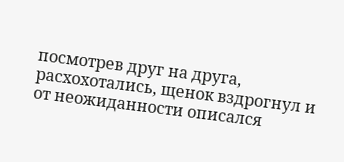посмотрев друг на друга, расхохотались, щенок вздрогнул и от неожиданности описался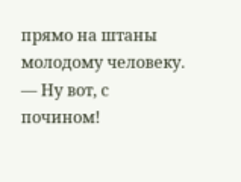прямо на штаны молодому человеку.
— Ну вот, с почином!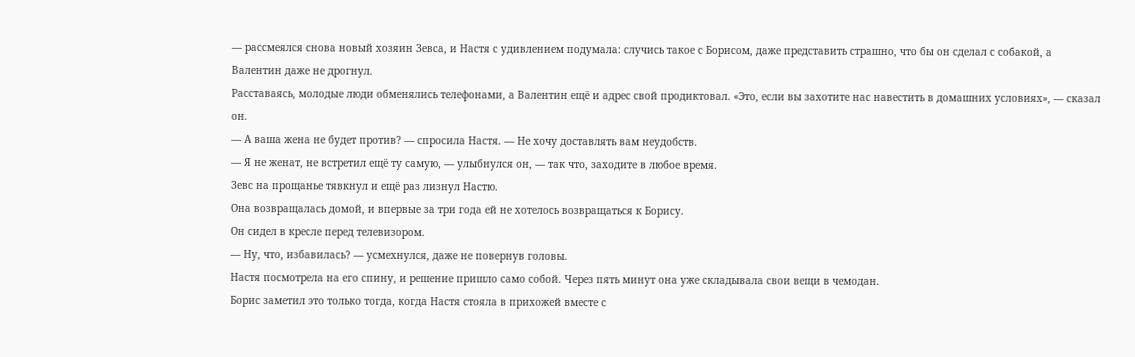— рассмеялся снова новый хозяин Зевса, и Настя с удивлением подумала: случись такое с Борисом, даже представить страшно, что бы он сделал с собакой, а Валентин даже не дрогнул.
Расставаясь, молодые люди обменялись телефонами, а Валентин ещё и адрес свой продиктовал. «Это, если вы захотите нас навестить в домашних условиях», — сказал он.
— А ваша жена не будет против? — спросила Настя. — Не хочу доставлять вам неудобств.
— Я не женат, не встретил ещё ту самую, — улыбнулся он, — так что, заходите в любое время.
Зевс на прощанье тявкнул и ещё раз лизнул Настю.
Она возвращалась домой, и впервые за три года ей не хотелось возвращаться к Борису.
Он сидел в кресле перед телевизором.
— Ну, что, избавилась? — усмехнулся, даже не повернув головы.
Настя посмотрела на его спину, и решение пришло само собой. Через пять минут она уже складывала свои вещи в чемодан.
Борис заметил это только тогда, когда Настя стояла в прихожей вместе с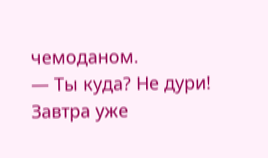чемоданом.
— Ты куда? Не дури! Завтра уже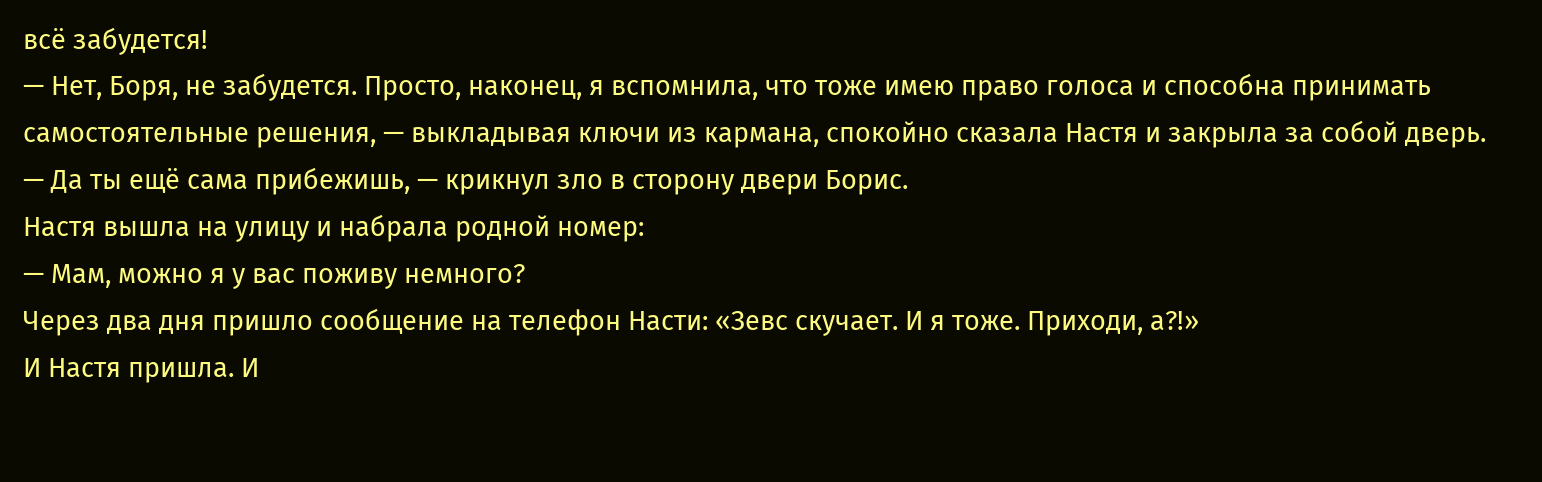всё забудется!
— Нет, Боря, не забудется. Просто, наконец, я вспомнила, что тоже имею право голоса и способна принимать самостоятельные решения, — выкладывая ключи из кармана, спокойно сказала Настя и закрыла за собой дверь.
— Да ты ещё сама прибежишь, — крикнул зло в сторону двери Борис.
Настя вышла на улицу и набрала родной номер:
— Мам, можно я у вас поживу немного?
Через два дня пришло сообщение на телефон Насти: «Зевс скучает. И я тоже. Приходи, а?!»
И Настя пришла. И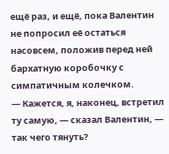ещё раз, и ещё, пока Валентин не попросил её остаться насовсем, положив перед ней бархатную коробочку с симпатичным колечком.
— Кажется, я, наконец, встретил ту самую, — сказал Валентин, — так чего тянуть?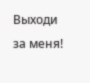Выходи за меня!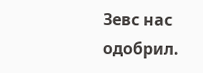Зевс нас одобрил.